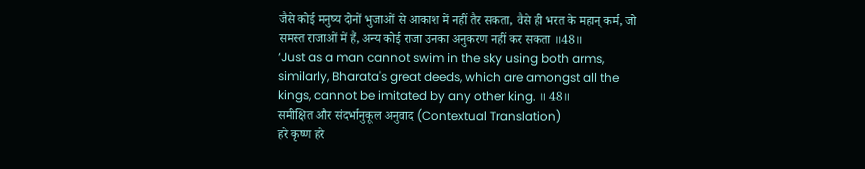जैसे कोई मनुष्य दोनों भुजाओं से आकाश में नहीं तैर सकता, वैसे ही भरत के महान् कर्म, जो समस्त राजाओं में हैं, अन्य कोई राजा उनका अनुकरण नहीं कर सकता ॥48॥
‘Just as a man cannot swim in the sky using both arms, similarly, Bharata's great deeds, which are amongst all the kings, cannot be imitated by any other king. ॥ 48॥
समीक्षित और संदर्भानुकूल अनुवाद (Contextual Translation)
हरे कृष्ण हरे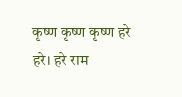कृष्ण कृष्ण कृष्ण हरे हरे। हरे राम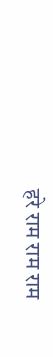हरे राम राम राम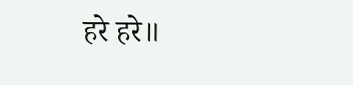हरे हरे॥